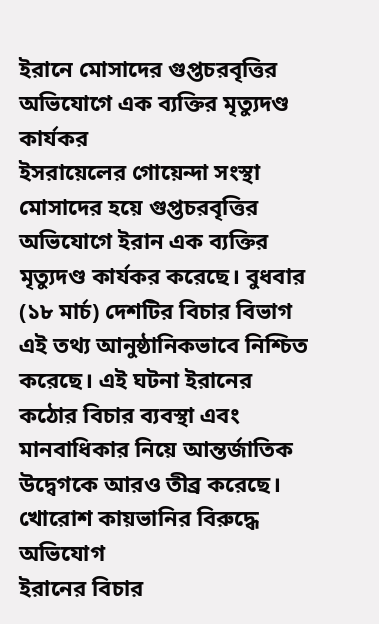ইরানে মোসাদের গুপ্তচরবৃত্তির অভিযোগে এক ব্যক্তির মৃত্যুদণ্ড কার্যকর
ইসরায়েলের গোয়েন্দা সংস্থা মোসাদের হয়ে গুপ্তচরবৃত্তির অভিযোগে ইরান এক ব্যক্তির মৃত্যুদণ্ড কার্যকর করেছে। বুধবার (১৮ মার্চ) দেশটির বিচার বিভাগ এই তথ্য আনুষ্ঠানিকভাবে নিশ্চিত করেছে। এই ঘটনা ইরানের কঠোর বিচার ব্যবস্থা এবং মানবাধিকার নিয়ে আন্তর্জাতিক উদ্বেগকে আরও তীব্র করেছে।
খোরোশ কায়ভানির বিরুদ্ধে অভিযোগ
ইরানের বিচার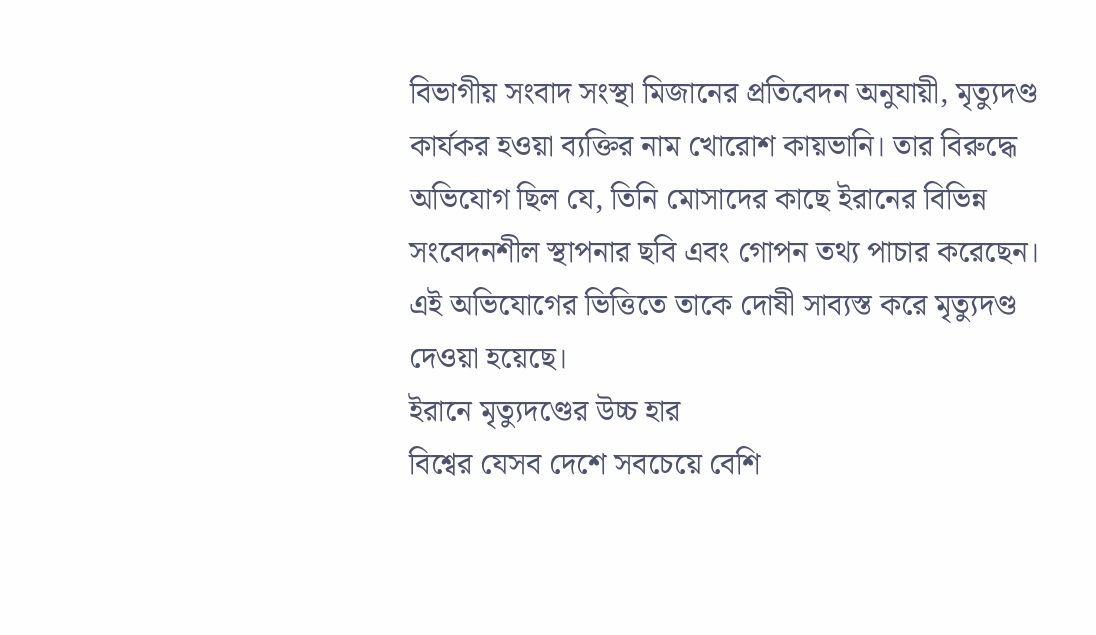বিভাগীয় সংবাদ সংস্থা মিজানের প্রতিবেদন অনুযায়ী, মৃত্যুদণ্ড কার্যকর হওয়া ব্যক্তির নাম খোরোশ কায়ভানি। তার বিরুদ্ধে অভিযোগ ছিল যে, তিনি মোসাদের কাছে ইরানের বিভিন্ন সংবেদনশীল স্থাপনার ছবি এবং গোপন তথ্য পাচার করেছেন। এই অভিযোগের ভিত্তিতে তাকে দোষী সাব্যস্ত করে মৃত্যুদণ্ড দেওয়া হয়েছে।
ইরানে মৃত্যুদণ্ডের উচ্চ হার
বিশ্বের যেসব দেশে সবচেয়ে বেশি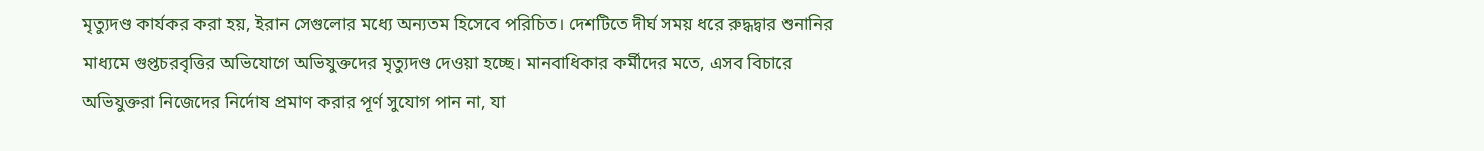মৃত্যুদণ্ড কার্যকর করা হয়, ইরান সেগুলোর মধ্যে অন্যতম হিসেবে পরিচিত। দেশটিতে দীর্ঘ সময় ধরে রুদ্ধদ্বার শুনানির মাধ্যমে গুপ্তচরবৃত্তির অভিযোগে অভিযুক্তদের মৃত্যুদণ্ড দেওয়া হচ্ছে। মানবাধিকার কর্মীদের মতে, এসব বিচারে অভিযুক্তরা নিজেদের নির্দোষ প্রমাণ করার পূর্ণ সুযোগ পান না, যা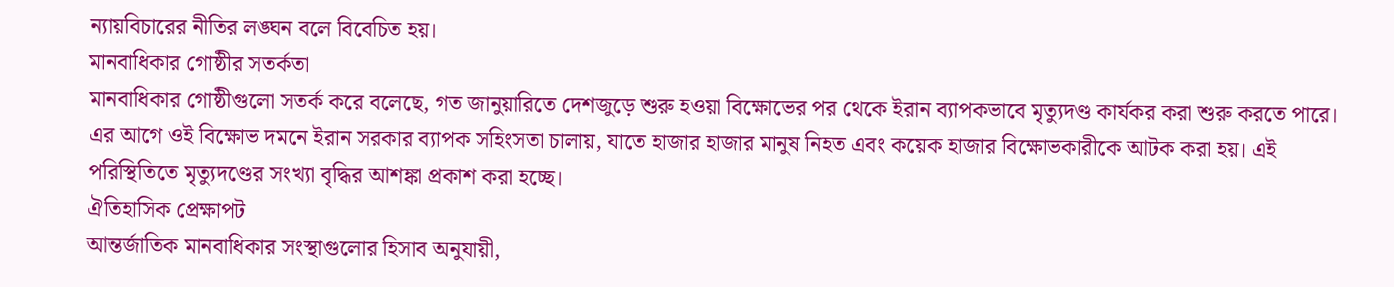ন্যায়বিচারের নীতির লঙ্ঘন বলে বিবেচিত হয়।
মানবাধিকার গোষ্ঠীর সতর্কতা
মানবাধিকার গোষ্ঠীগুলো সতর্ক করে বলেছে, গত জানুয়ারিতে দেশজুড়ে শুরু হওয়া বিক্ষোভের পর থেকে ইরান ব্যাপকভাবে মৃত্যুদণ্ড কার্যকর করা শুরু করতে পারে। এর আগে ওই বিক্ষোভ দমনে ইরান সরকার ব্যাপক সহিংসতা চালায়, যাতে হাজার হাজার মানুষ নিহত এবং কয়েক হাজার বিক্ষোভকারীকে আটক করা হয়। এই পরিস্থিতিতে মৃত্যুদণ্ডের সংখ্যা বৃদ্ধির আশঙ্কা প্রকাশ করা হচ্ছে।
ঐতিহাসিক প্রেক্ষাপট
আন্তর্জাতিক মানবাধিকার সংস্থাগুলোর হিসাব অনুযায়ী,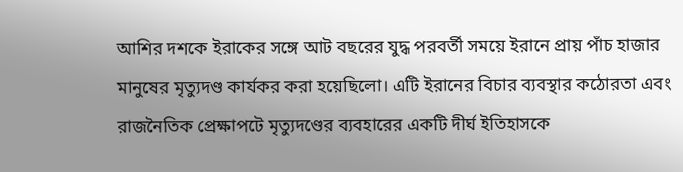আশির দশকে ইরাকের সঙ্গে আট বছরের যুদ্ধ পরবর্তী সময়ে ইরানে প্রায় পাঁচ হাজার মানুষের মৃত্যুদণ্ড কার্যকর করা হয়েছিলো। এটি ইরানের বিচার ব্যবস্থার কঠোরতা এবং রাজনৈতিক প্রেক্ষাপটে মৃত্যুদণ্ডের ব্যবহারের একটি দীর্ঘ ইতিহাসকে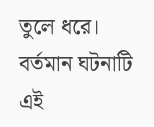তুলে ধরে। বর্তমান ঘটনাটি এই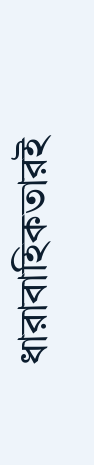ধারাবাহিকতারই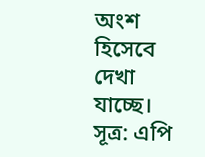অংশ হিসেবে দেখা যাচ্ছে।
সূত্র: এপি